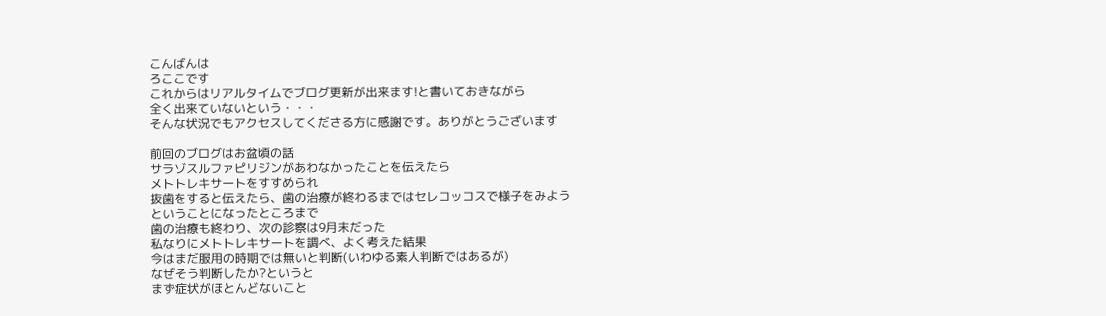こんばんは
ろここです
これからはリアルタイムでブログ更新が出来ます!と書いておきながら
全く出来ていないという・・・
そんな状況でもアクセスしてくださる方に感謝です。ありがとうございます

前回のブログはお盆頃の話
サラゾスルファピリジンがあわなかったことを伝えたら
メトトレキサートをすすめられ
抜歯をすると伝えたら、歯の治療が終わるまではセレコッコスで様子をみよう
ということになったところまで
歯の治療も終わり、次の診察は9月末だった
私なりにメトトレキサートを調べ、よく考えた結果
今はまだ服用の時期では無いと判断(いわゆる素人判断ではあるが)
なぜそう判断したか?というと
まず症状がほとんどないこと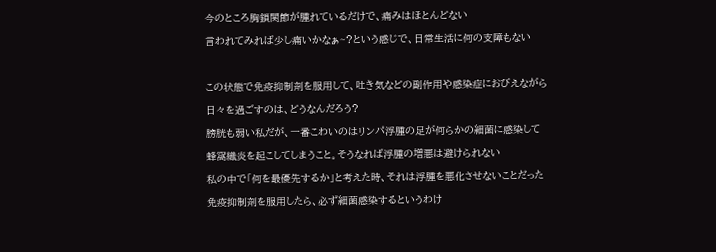今のところ胸鎖関節が腫れているだけで、痛みはほとんどない
言われてみれば少し痛いかなぁ~?という感じで、日常生活に何の支障もない

この状態で免疫抑制剤を服用して、吐き気などの副作用や感染症におびえながら
日々を過ごすのは、どうなんだろう?
膀胱も弱い私だが、一番こわいのはリンパ浮腫の足が何らかの細菌に感染して
蜂窩織炎を起こしてしまうこと。そうなれば浮腫の増悪は避けられない
私の中で「何を最優先するか」と考えた時、それは浮腫を悪化させないことだった
免疫抑制剤を服用したら、必ず細菌感染するというわけ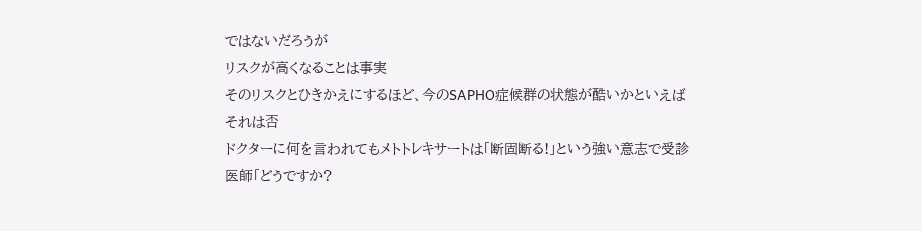ではないだろうが
リスクが高くなることは事実
そのリスクとひきかえにするほど、今のSAPHO症候群の状態が酷いかといえば
それは否
ドクターに何を言われてもメトトレキサートは「断固断る!」という強い意志で受診
医師「どうですか?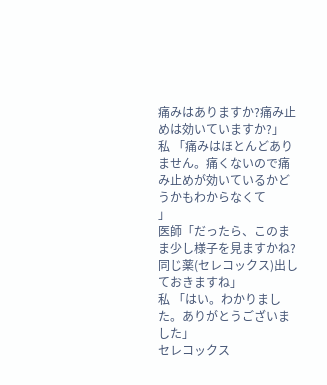痛みはありますか?痛み止めは効いていますか?」
私 「痛みはほとんどありません。痛くないので痛み止めが効いているかどうかもわからなくて
」
医師「だったら、このまま少し様子を見ますかね?同じ薬(セレコックス)出しておきますね」
私 「はい。わかりました。ありがとうございました」
セレコックス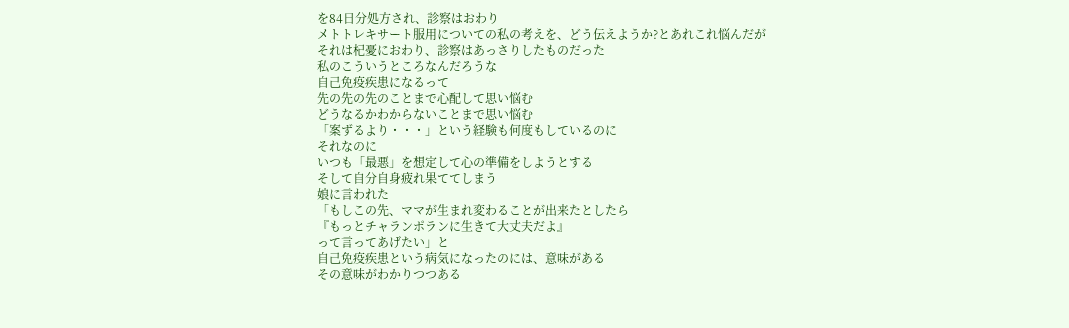を84日分処方され、診察はおわり
メトトレキサート服用についての私の考えを、どう伝えようか?とあれこれ悩んだが
それは杞憂におわり、診察はあっさりしたものだった
私のこういうところなんだろうな
自己免疫疾患になるって
先の先の先のことまで心配して思い悩む
どうなるかわからないことまで思い悩む
「案ずるより・・・」という経験も何度もしているのに
それなのに
いつも「最悪」を想定して心の準備をしようとする
そして自分自身疲れ果ててしまう
娘に言われた
「もしこの先、ママが生まれ変わることが出来たとしたら
『もっとチャランポランに生きて大丈夫だよ』
って言ってあげたい」と
自己免疫疾患という病気になったのには、意味がある
その意味がわかりつつある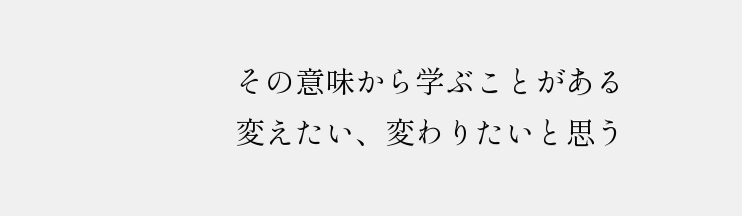その意味から学ぶことがある
変えたい、変わりたいと思う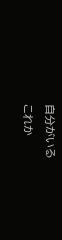自分がいる
これか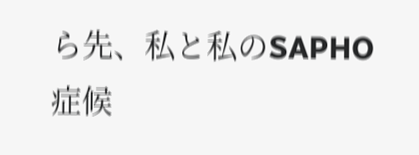ら先、私と私のSAPHO症候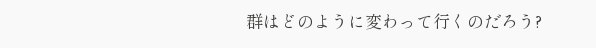群はどのように変わって行くのだろう?